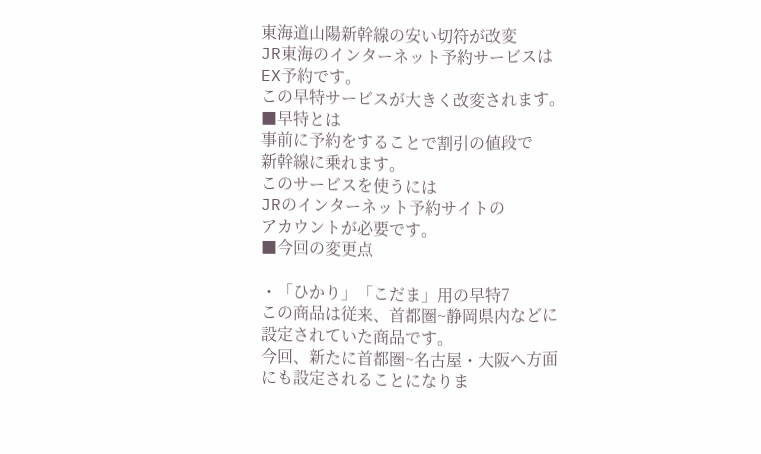東海道山陽新幹線の安い切符が改変
JR東海のインターネット予約サービスは
EX予約です。
この早特サービスが大きく改変されます。
■早特とは
事前に予約をすることで割引の値段で
新幹線に乗れます。
このサービスを使うには
JRのインターネット予約サイトの
アカウントが必要です。
■今回の変更点

・「ひかり」「こだま」用の早特7
この商品は従来、首都圏~静岡県内などに
設定されていた商品です。
今回、新たに首都圏~名古屋・大阪へ方面
にも設定されることになりま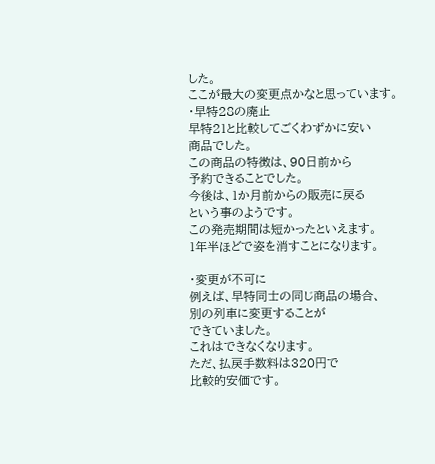した。
ここが最大の変更点かなと思っています。
・早特28の廃止
早特21と比較してごくわずかに安い
商品でした。
この商品の特徴は、90日前から
予約できることでした。
今後は、1か月前からの販売に戻る
という事のようです。
この発売期間は短かったといえます。
1年半ほどで姿を消すことになります。

・変更が不可に
例えば、早特同士の同じ商品の場合、
別の列車に変更することが
できていました。
これはできなくなります。
ただ、払戻手数料は320円で
比較的安価です。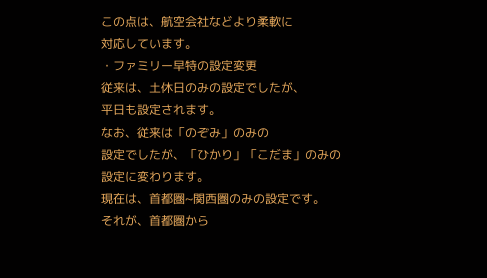この点は、航空会社などより柔軟に
対応しています。
・ファミリー早特の設定変更
従来は、土休日のみの設定でしたが、
平日も設定されます。
なお、従来は「のぞみ」のみの
設定でしたが、「ひかり」「こだま」のみの
設定に変わります。
現在は、首都圏~関西圏のみの設定です。
それが、首都圏から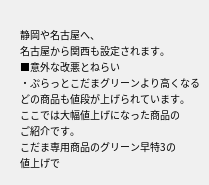静岡や名古屋へ、
名古屋から関西も設定されます。
■意外な改悪とねらい
・ぷらっとこだまグリーンより高くなる
どの商品も値段が上げられています。
ここでは大幅値上げになった商品の
ご紹介です。
こだま専用商品のグリーン早特3の
値上げで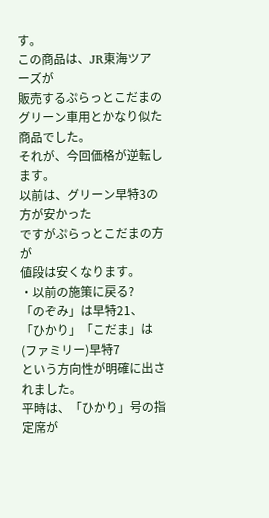す。
この商品は、JR東海ツアーズが
販売するぷらっとこだまの
グリーン車用とかなり似た商品でした。
それが、今回価格が逆転します。
以前は、グリーン早特3の方が安かった
ですがぷらっとこだまの方が
値段は安くなります。
・以前の施策に戻る?
「のぞみ」は早特21、
「ひかり」「こだま」は(ファミリー)早特7
という方向性が明確に出されました。
平時は、「ひかり」号の指定席が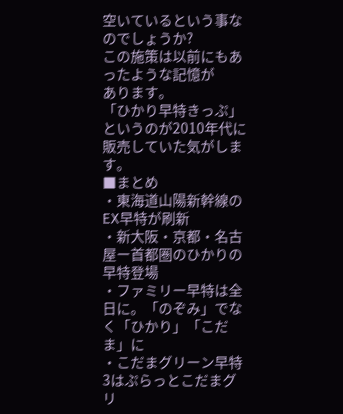空いているという事なのでしょうか?
この施策は以前にもあったような記憶が
あります。
「ひかり早特きっぷ」というのが2010年代に
販売していた気がします。
■まとめ
・東海道山陽新幹線のEX早特が刷新
・新大阪・京都・名古屋ー首都圏のひかりの早特登場
・ファミリー早特は全日に。「のぞみ」でなく「ひかり」「こだま」に
・こだまグリーン早特3はぷらっとこだまグリ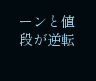ーンと値段が逆転